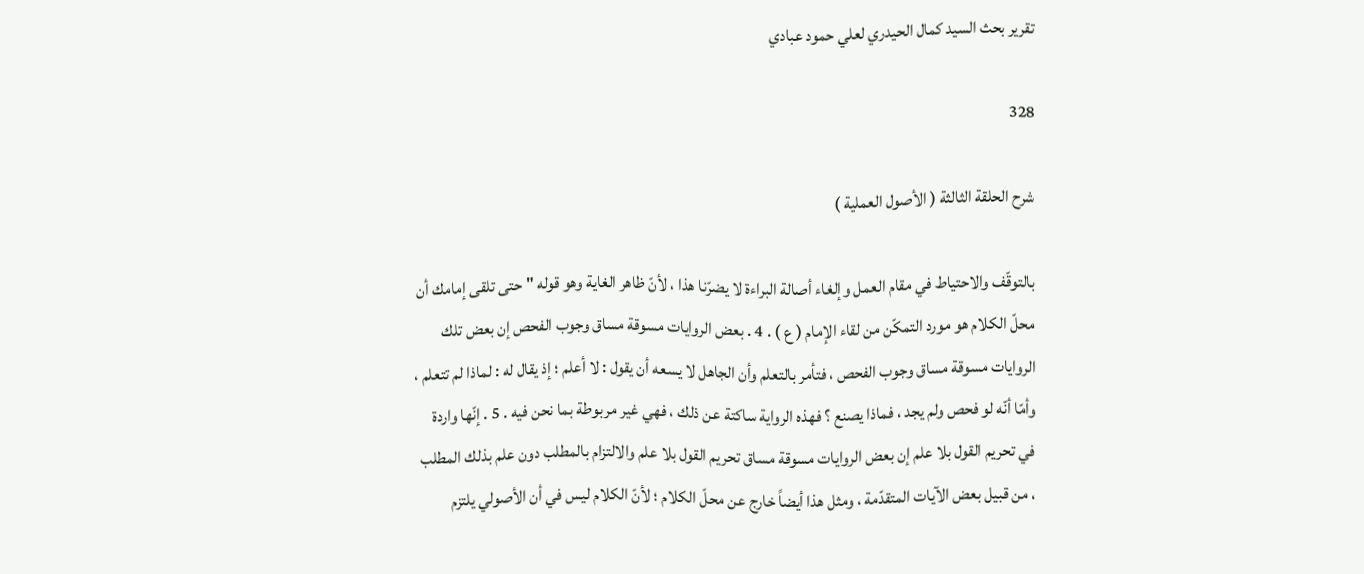تقرير بحث السيد كمال الحيدري لعلي حمود عبادي

328

شرح الحلقة الثالثة ( الأصول العملية )

بالتوقّف والاحتياط في مقام العمل وإلغاء أصالة البراءة لا يضرّنا هذا ، لأنّ ظاهر الغاية وهو قوله " حتى تلقى إمامك أن محلّ الكلام هو مورد التمكّن من لقاء الإمام ( ع ) . 4 . بعض الروايات مسوقة مساق وجوب الفحص إن بعض تلك الروايات مسوقة مساق وجوب الفحص ، فتأمر بالتعلم وأن الجاهل لا يسعه أن يقول : لا أعلم ؛ إذ يقال له : لماذا لم تتعلم ، وأمّا أنّه لو فحص ولم يجد ، فماذا يصنع ؟ فهذه الرواية ساكتة عن ذلك ، فهي غير مربوطة بما نحن فيه . 5 . إنّها واردة في تحريم القول بلا علم إن بعض الروايات مسوقة مساق تحريم القول بلا علم والالتزام بالمطلب دون علم بذلك المطلب ، من قبيل بعض الآيات المتقدّمة ، ومثل هذا أيضاً خارج عن محلّ الكلام ؛ لأنّ الكلام ليس في أن الأصولي يلتزم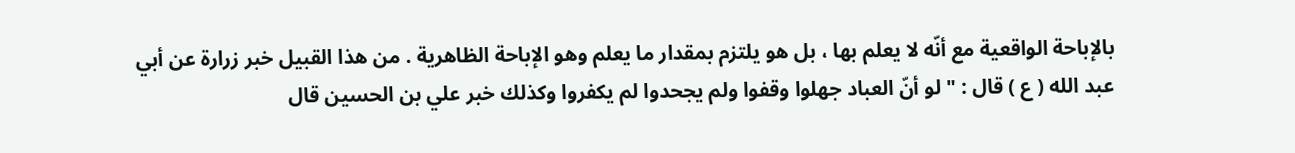بالإباحة الواقعية مع أنّه لا يعلم بها ، بل هو يلتزم بمقدار ما يعلم وهو الإباحة الظاهرية . من هذا القبيل خبر زرارة عن أبي عبد الله ( ع ) قال : " لو أنّ العباد جهلوا وقفوا ولم يجحدوا لم يكفروا وكذلك خبر علي بن الحسين قال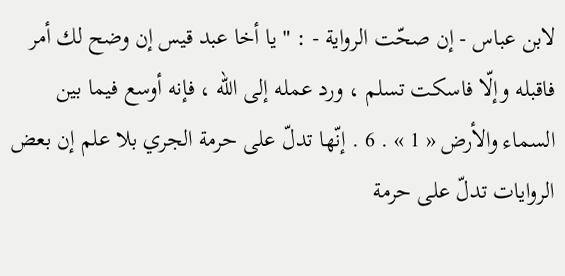لابن عباس - إن صحّت الرواية - : " يا أخا عبد قيس إن وضح لك أمر فاقبله وإلّا فاسكت تسلم ، ورد عمله إلى الله ، فإنه أوسع فيما بين السماء والأرض « 1 » . 6 . إنّها تدلّ على حرمة الجري بلا علم إن بعض الروايات تدلّ على حرمة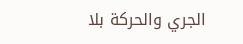الجري والحركة بلا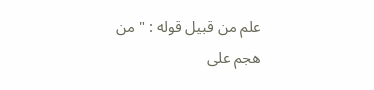علم من قبيل قوله : " من هجم على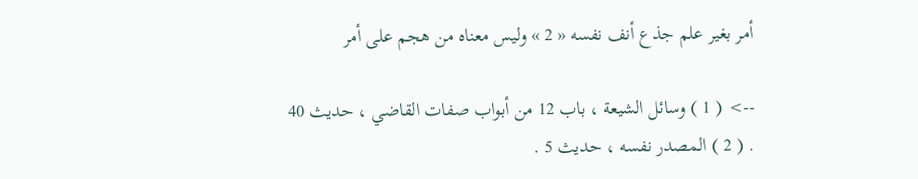أمر بغير علم جذع أنف نفسه « 2 » وليس معناه من هجم على أمر

--> ( 1 ) وسائل الشيعة ، باب 12 من أبواب صفات القاضي ، حديث 40 . ( 2 ) المصدر نفسه ، حديث 5 .